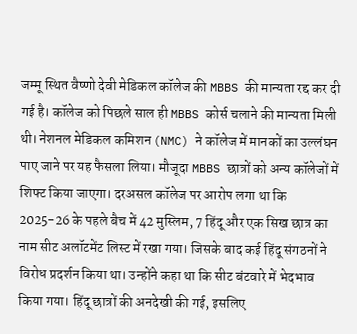जम्मू स्थित वैष्णो देवी मेडिकल कॉलेज की MBBS की मान्यता रद्द कर दी गई है। कॉलेज को पिछले साल ही MBBS कोर्स चलाने की मान्यता मिली थी। नेशनल मेडिकल कमिशन (NMC) ने कॉलेज में मानकों का उल्लंघन पाए जाने पर यह फैसला लिया। मौजूदा MBBS छात्रों को अन्य कॉलेजों में शिफ्ट किया जाएगा। दरअसल कॉलेज पर आरोप लगा था कि 2025-26 के पहले बैच में 42 मुस्लिम, 7 हिंदू और एक सिख छात्र का नाम सीट अलॉटमेंट लिस्ट में रखा गया। जिसके बाद कई हिंदू संगठनों ने विरोध प्रदर्शन किया था। उन्होंने कहा था कि सीट बंटवारे में भेदभाव किया गया। हिंदू छात्रों की अनदेखी की गई, इसलिए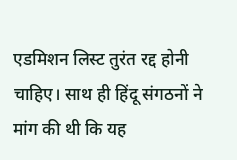एडमिशन लिस्ट तुरंत रद्द होनी चाहिए। साथ ही हिंदू संगठनों ने मांग की थी कि यह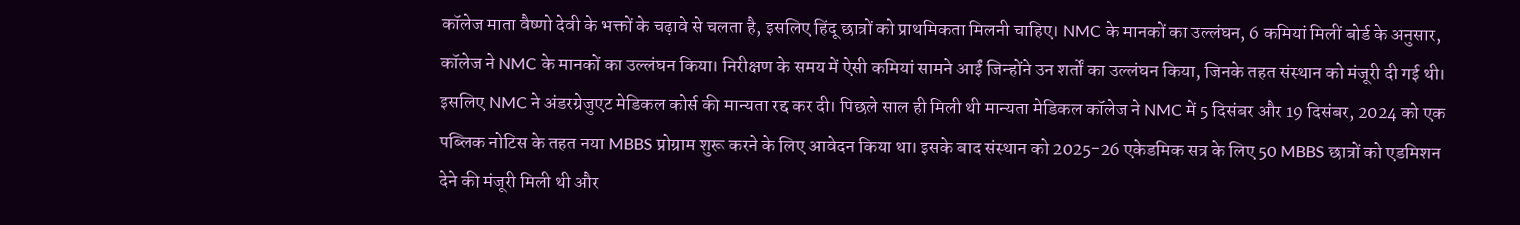कॉलेज माता वैष्णो देवी के भक्तों के चढ़ावे से चलता है, इसलिए हिंदू छात्रों को प्राथमिकता मिलनी चाहिए। NMC के मानकों का उल्लंघन, 6 कमियां मिलीं बोर्ड के अनुसार, कॉलेज ने NMC के मानकों का उल्लंघन किया। निरीक्षण के समय में ऐसी कमियां सामने आईं जिन्होंने उन शर्तों का उल्लंघन किया, जिनके तहत संस्थान को मंजूरी दी गई थी। इसलिए NMC ने अंडरग्रेजुएट मेडिकल कोर्स की मान्यता रद्द कर दी। पिछले साल ही मिली थी मान्यता मेडिकल कॉलेज ने NMC में 5 दिसंबर और 19 दिसंबर, 2024 को एक पब्लिक नोटिस के तहत नया MBBS प्रोग्राम शुरू करने के लिए आवेदन किया था। इसके बाद संस्थान को 2025-26 एकेडमिक सत्र के लिए 50 MBBS छात्रों को एडमिशन देने की मंजूरी मिली थी और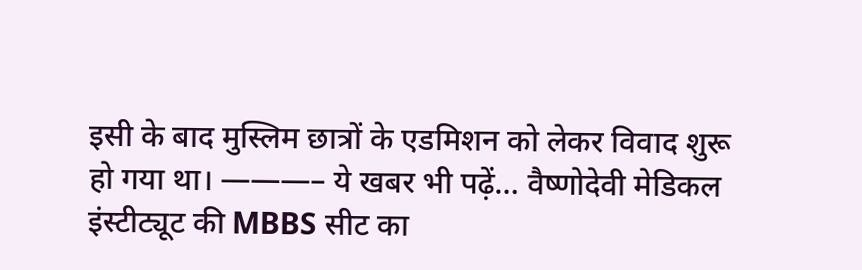इसी के बाद मुस्लिम छात्रों के एडमिशन को लेकर विवाद शुरू हो गया था। ———– ये खबर भी पढ़ें… वैष्णोदेवी मेडिकल इंस्टीट्यूट की MBBS सीट का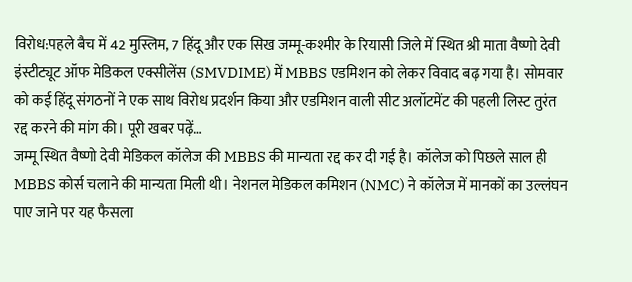विरोध:पहले बैच में 42 मुस्लिम, 7 हिंदू और एक सिख जम्मू-कश्मीर के रियासी जिले में स्थित श्री माता वैष्णो देवी इंस्टीट्यूट ऑफ मेडिकल एक्सीलेंस (SMVDIME) में MBBS एडमिशन को लेकर विवाद बढ़ गया है। सोमवार को कई हिंदू संगठनों ने एक साथ विरोध प्रदर्शन किया और एडमिशन वाली सीट अलॉटमेंट की पहली लिस्ट तुरंत रद्द करने की मांग की। पूरी खबर पढ़ें…
जम्मू स्थित वैष्णो देवी मेडिकल कॉलेज की MBBS की मान्यता रद्द कर दी गई है। कॉलेज को पिछले साल ही MBBS कोर्स चलाने की मान्यता मिली थी। नेशनल मेडिकल कमिशन (NMC) ने कॉलेज में मानकों का उल्लंघन पाए जाने पर यह फैसला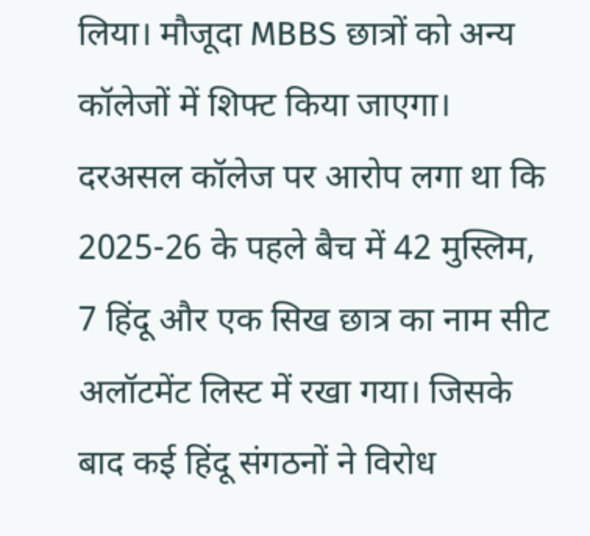लिया। मौजूदा MBBS छात्रों को अन्य कॉलेजों में शिफ्ट किया जाएगा। दरअसल कॉलेज पर आरोप लगा था कि 2025-26 के पहले बैच में 42 मुस्लिम, 7 हिंदू और एक सिख छात्र का नाम सीट अलॉटमेंट लिस्ट में रखा गया। जिसके बाद कई हिंदू संगठनों ने विरोध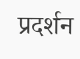प्रदर्शन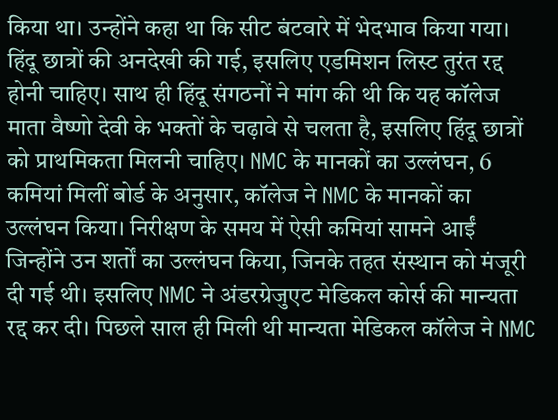किया था। उन्होंने कहा था कि सीट बंटवारे में भेदभाव किया गया। हिंदू छात्रों की अनदेखी की गई, इसलिए एडमिशन लिस्ट तुरंत रद्द होनी चाहिए। साथ ही हिंदू संगठनों ने मांग की थी कि यह कॉलेज माता वैष्णो देवी के भक्तों के चढ़ावे से चलता है, इसलिए हिंदू छात्रों को प्राथमिकता मिलनी चाहिए। NMC के मानकों का उल्लंघन, 6 कमियां मिलीं बोर्ड के अनुसार, कॉलेज ने NMC के मानकों का उल्लंघन किया। निरीक्षण के समय में ऐसी कमियां सामने आईं जिन्होंने उन शर्तों का उल्लंघन किया, जिनके तहत संस्थान को मंजूरी दी गई थी। इसलिए NMC ने अंडरग्रेजुएट मेडिकल कोर्स की मान्यता रद्द कर दी। पिछले साल ही मिली थी मान्यता मेडिकल कॉलेज ने NMC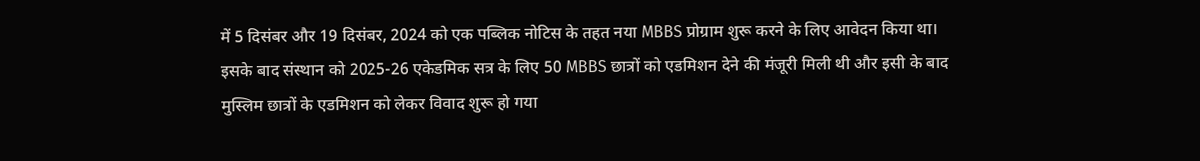में 5 दिसंबर और 19 दिसंबर, 2024 को एक पब्लिक नोटिस के तहत नया MBBS प्रोग्राम शुरू करने के लिए आवेदन किया था। इसके बाद संस्थान को 2025-26 एकेडमिक सत्र के लिए 50 MBBS छात्रों को एडमिशन देने की मंजूरी मिली थी और इसी के बाद मुस्लिम छात्रों के एडमिशन को लेकर विवाद शुरू हो गया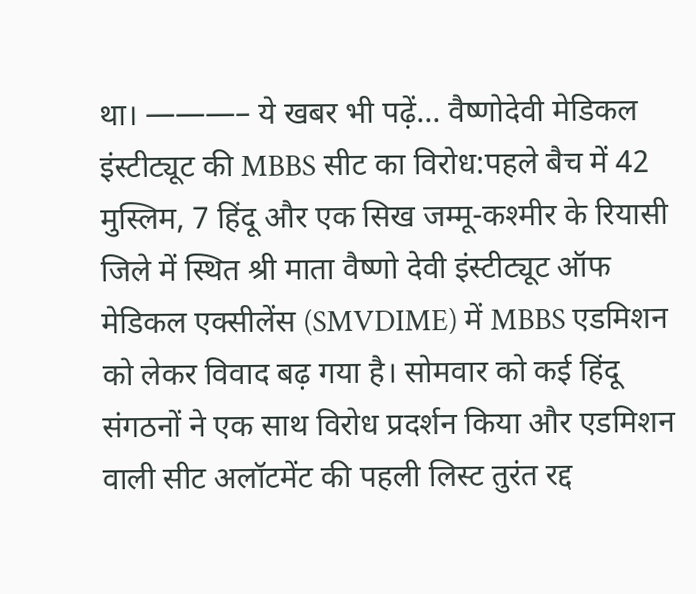था। ———– ये खबर भी पढ़ें… वैष्णोदेवी मेडिकल इंस्टीट्यूट की MBBS सीट का विरोध:पहले बैच में 42 मुस्लिम, 7 हिंदू और एक सिख जम्मू-कश्मीर के रियासी जिले में स्थित श्री माता वैष्णो देवी इंस्टीट्यूट ऑफ मेडिकल एक्सीलेंस (SMVDIME) में MBBS एडमिशन को लेकर विवाद बढ़ गया है। सोमवार को कई हिंदू संगठनों ने एक साथ विरोध प्रदर्शन किया और एडमिशन वाली सीट अलॉटमेंट की पहली लिस्ट तुरंत रद्द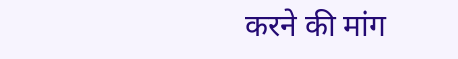करने की मांग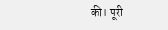की। पूरी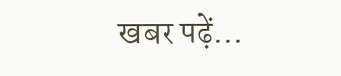खबर पढ़ें…